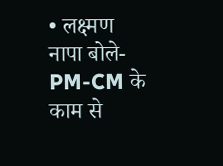• लक्ष्मण नापा बोले- PM-CM के काम से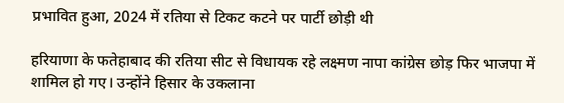प्रभावित हुआ, 2024 में रतिया से टिकट कटने पर पार्टी छोड़ी थी

हरियाणा के फतेहाबाद की रतिया सीट से विधायक रहे लक्ष्मण नापा कांग्रेस छोड़ फिर भाजपा में शामिल हो गए। उन्होंने हिसार के उकलाना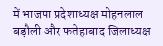में भाजपा प्रदेशाध्यक्ष मोहनलाल बड़ौली और फतेहाबाद जिलाध्यक्ष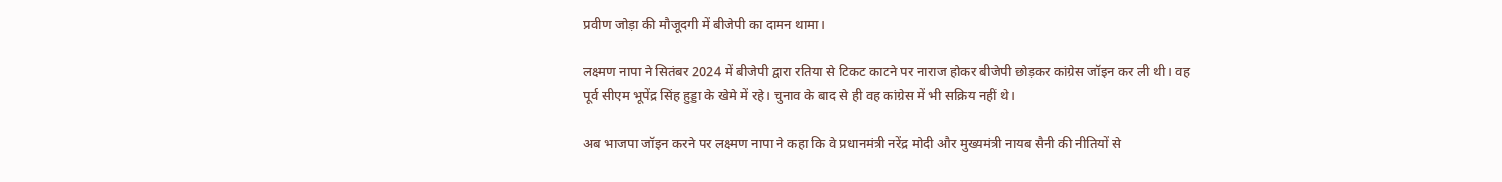प्रवीण जोड़ा की मौजूदगी में बीजेपी का दामन थामा।

लक्ष्मण नापा ने सितंबर 2024 में बीजेपी द्वारा रतिया से टिकट काटने पर नाराज होकर बीजेपी छोड़कर कांग्रेस जॉइन कर ली थी। वह पूर्व सीएम भूपेंद्र सिंह हुड्डा के खेमे में रहे। चुनाव के बाद से ही वह कांग्रेस में भी सक्रिय नहीं थे।

अब भाजपा जॉइन करने पर लक्ष्मण नापा ने कहा कि वे प्रधानमंत्री नरेंद्र मोदी और मुख्यमंत्री नायब सैनी की नीतियों से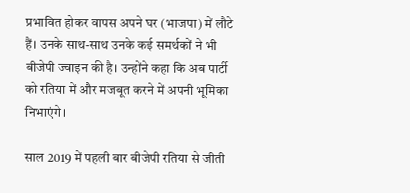प्रभावित होकर वापस अपने घर (भाजपा) में लौटे हैं। उनके साथ-साथ उनके कई समर्थकों ने भी बीजेपी ज्वाइन की है। उन्होंने कहा कि अब पार्टी को रतिया में और मजबूत करने में अपनी भूमिका निभाएंगे।

साल 2019 में पहली बार बीजेपी रतिया से जीती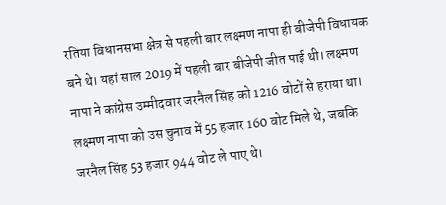रतिया विधानसभा क्षेत्र से पहली बार लक्ष्मण नापा ही बीजेपी विधायक बने थे। यहां साल 2019 में पहली बार बीजेपी जीत पाई थी। लक्ष्मण नापा ने कांग्रेस उम्मीदवार जरनैल सिंह को 1216 वोटों से हराया था। लक्ष्मण नापा को उस चुनाव में 55 हजार 160 वोट मिले थे, जबकि जरनैल सिंह 53 हजार 944 वोट ले पाए थे।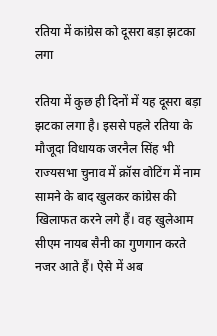रतिया में कांग्रेस को दूसरा बड़ा झटका लगा

रतिया में कुछ ही दिनों में यह दूसरा बड़ा झटका लगा है। इससे पहले रतिया के मौजूदा विधायक जरनैल सिंह भी राज्यसभा चुनाव में क्रॉस वोटिंग में नाम सामने के बाद खुलकर कांग्रेस की खिलाफत करने लगे हैं। वह खुलेआम सीएम नायब सैनी का गुणगान करते नजर आते हैं। ऐसे में अब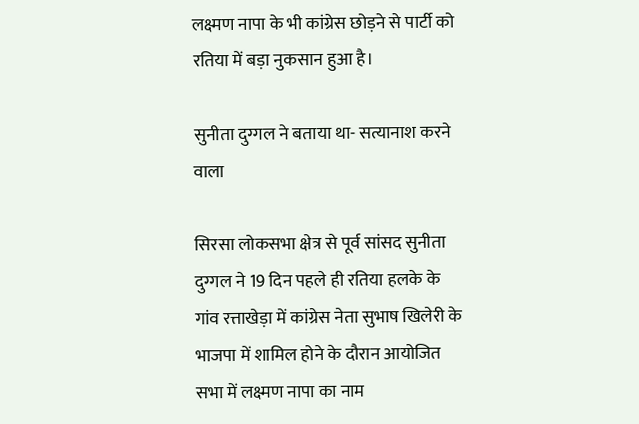लक्ष्मण नापा के भी कांग्रेस छोड़ने से पार्टी को रतिया में बड़ा नुकसान हुआ है।

सुनीता दुग्गल ने बताया था- सत्यानाश करने वाला

सिरसा लोकसभा क्षेत्र से पूर्व सांसद सुनीता दुग्गल ने 19 दिन पहले ही रतिया हलके के गांव रत्ताखेड़ा में कांग्रेस नेता सुभाष खिलेरी के भाजपा में शामिल होने के दौरान आयोजित सभा में लक्ष्मण नापा का नाम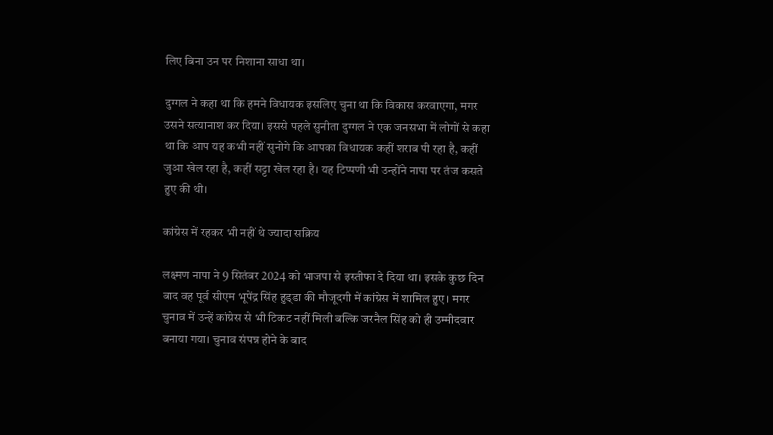लिए बिना उन पर निशाना साधा था।

दुग्गल ने कहा था कि हमने विधायक इसलिए चुना था कि विकास करवाएगा, मगर उसने सत्यानाश कर दिया। इससे पहले सुनीता दुग्गल ने एक जनसभा में लोगों से कहा था कि आप यह कभी नहीं सुनोगे कि आपका विधायक कहीं शराब पी रहा है, कहीं जुआ खेल रहा है, कहीं सट्टा खेल रहा है। यह टिप्पणी भी उन्होंने नापा पर तंज कसते हुए की थी।

कांग्रेस में रहकर भी नहीं थे ज्यादा सक्रिय

लक्ष्मण नापा ने 9 सितंबर 2024 को भाजपा से इस्तीफा दे दिया था। इसके कुछ दिन बाद वह पूर्व सीएम भूपेंद्र सिंह हुड्‌डा की मौजूदगी में कांग्रेस में शामिल हुए। मगर चुनाव में उन्हें कांग्रेस से भी टिकट नहीं मिली बल्कि जरनैल सिंह को ही उम्मीदवार बनाया गया। चुनाव संपन्न होने के बाद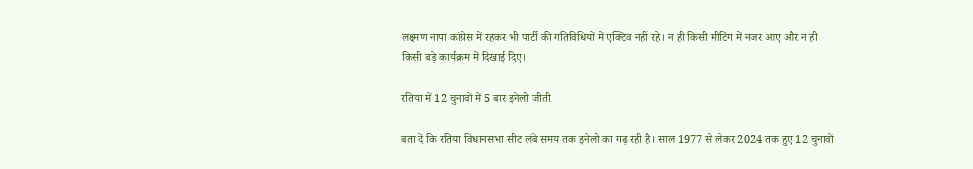लक्ष्मण नापा कांग्रेस में रहकर भी पार्टी की गतिविधियों में एक्टिव नहीं रहे। न ही किसी मीटिंग में नजर आए और न ही किसी बड़े कार्यक्रम में दिखाई दिए।

रतिया में 12 चुनावों में 5 बार इनेलो जीती

बता दें कि रतिया विधानसभा सीट लंबे समय तक इनेलो का गढ़ रही है। साल 1977 से लेकर 2024 तक हुए 12 चुनावों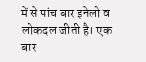में से पांच बार इनेलो व लोकदल जीती है। एक बार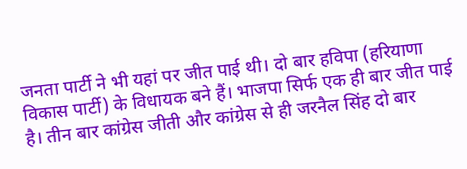जनता पार्टी ने भी यहां पर जीत पाई थी। दो बार हविपा (हरियाणा विकास पार्टी) के विधायक बने हैं। भाजपा सिर्फ एक ही बार जीत पाई है। तीन बार कांग्रेस जीती और कांग्रेस से ही जरनैल सिंह दो बार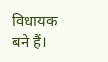विधायक बने हैं।